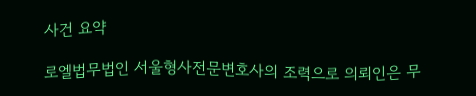사건 요약

로엘법무법인 서울형사전문변호사의 조력으로 의뢰인은 무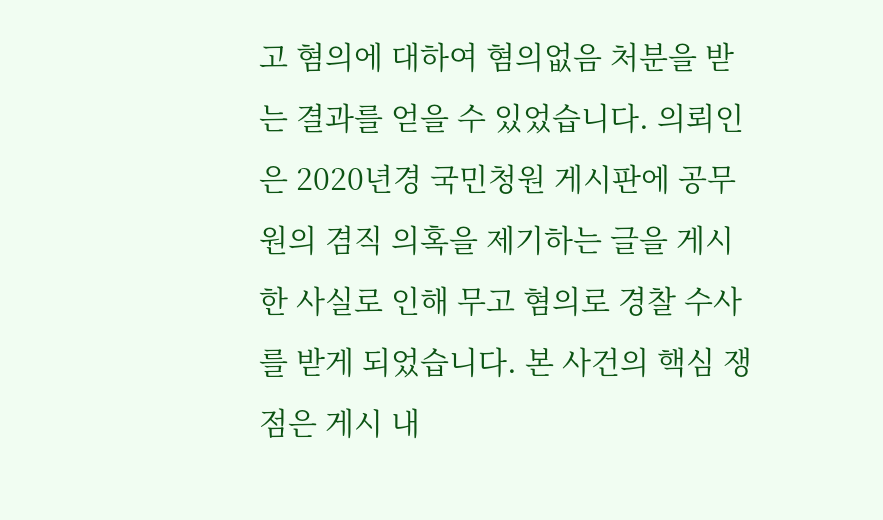고 혐의에 대하여 혐의없음 처분을 받는 결과를 얻을 수 있었습니다. 의뢰인은 2020년경 국민청원 게시판에 공무원의 겸직 의혹을 제기하는 글을 게시한 사실로 인해 무고 혐의로 경찰 수사를 받게 되었습니다. 본 사건의 핵심 쟁점은 게시 내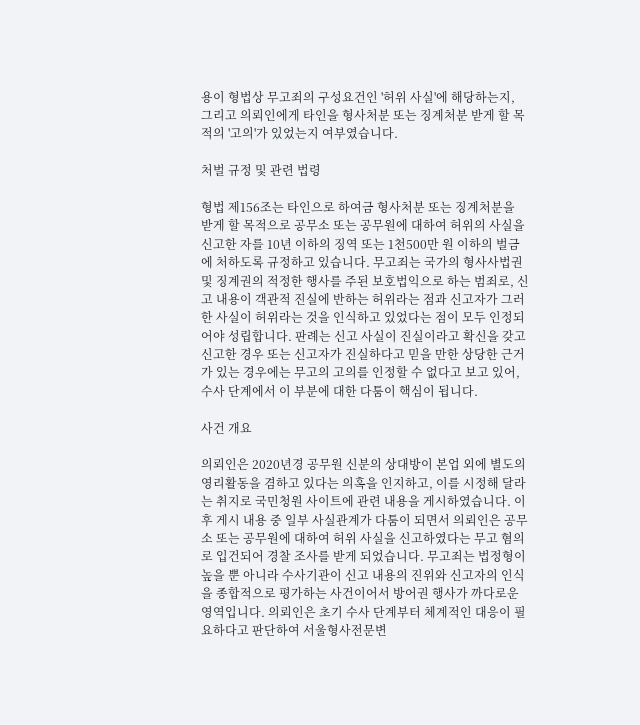용이 형법상 무고죄의 구성요건인 '허위 사실'에 해당하는지, 그리고 의뢰인에게 타인을 형사처분 또는 징계처분 받게 할 목적의 '고의'가 있었는지 여부였습니다.

처벌 규정 및 관련 법령

형법 제156조는 타인으로 하여금 형사처분 또는 징계처분을 받게 할 목적으로 공무소 또는 공무원에 대하여 허위의 사실을 신고한 자를 10년 이하의 징역 또는 1천500만 원 이하의 벌금에 처하도록 규정하고 있습니다. 무고죄는 국가의 형사사법권 및 징계권의 적정한 행사를 주된 보호법익으로 하는 범죄로, 신고 내용이 객관적 진실에 반하는 허위라는 점과 신고자가 그러한 사실이 허위라는 것을 인식하고 있었다는 점이 모두 인정되어야 성립합니다. 판례는 신고 사실이 진실이라고 확신을 갖고 신고한 경우 또는 신고자가 진실하다고 믿을 만한 상당한 근거가 있는 경우에는 무고의 고의를 인정할 수 없다고 보고 있어, 수사 단계에서 이 부분에 대한 다툼이 핵심이 됩니다.

사건 개요

의뢰인은 2020년경 공무원 신분의 상대방이 본업 외에 별도의 영리활동을 겸하고 있다는 의혹을 인지하고, 이를 시정해 달라는 취지로 국민청원 사이트에 관련 내용을 게시하였습니다. 이후 게시 내용 중 일부 사실관계가 다툼이 되면서 의뢰인은 공무소 또는 공무원에 대하여 허위 사실을 신고하였다는 무고 혐의로 입건되어 경찰 조사를 받게 되었습니다. 무고죄는 법정형이 높을 뿐 아니라 수사기관이 신고 내용의 진위와 신고자의 인식을 종합적으로 평가하는 사건이어서 방어권 행사가 까다로운 영역입니다. 의뢰인은 초기 수사 단계부터 체계적인 대응이 필요하다고 판단하여 서울형사전문변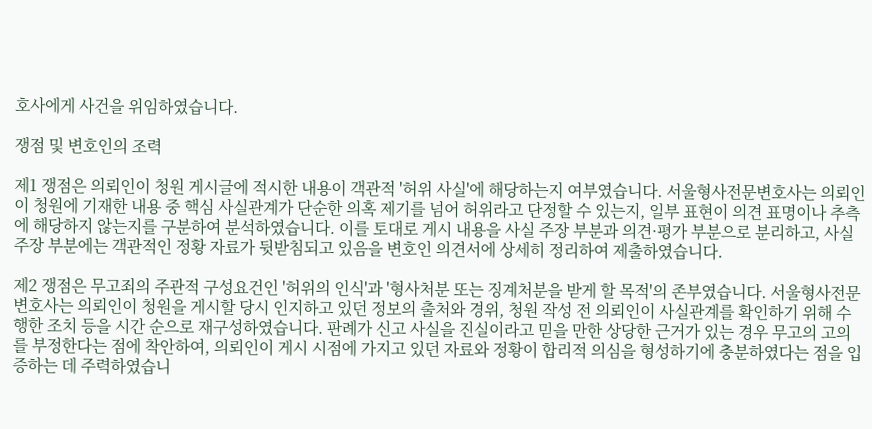호사에게 사건을 위임하였습니다.

쟁점 및 변호인의 조력

제1 쟁점은 의뢰인이 청원 게시글에 적시한 내용이 객관적 '허위 사실'에 해당하는지 여부였습니다. 서울형사전문변호사는 의뢰인이 청원에 기재한 내용 중 핵심 사실관계가 단순한 의혹 제기를 넘어 허위라고 단정할 수 있는지, 일부 표현이 의견 표명이나 추측에 해당하지 않는지를 구분하여 분석하였습니다. 이를 토대로 게시 내용을 사실 주장 부분과 의견·평가 부분으로 분리하고, 사실 주장 부분에는 객관적인 정황 자료가 뒷받침되고 있음을 변호인 의견서에 상세히 정리하여 제출하였습니다.

제2 쟁점은 무고죄의 주관적 구성요건인 '허위의 인식'과 '형사처분 또는 징계처분을 받게 할 목적'의 존부였습니다. 서울형사전문변호사는 의뢰인이 청원을 게시할 당시 인지하고 있던 정보의 출처와 경위, 청원 작성 전 의뢰인이 사실관계를 확인하기 위해 수행한 조치 등을 시간 순으로 재구성하였습니다. 판례가 신고 사실을 진실이라고 믿을 만한 상당한 근거가 있는 경우 무고의 고의를 부정한다는 점에 착안하여, 의뢰인이 게시 시점에 가지고 있던 자료와 정황이 합리적 의심을 형성하기에 충분하였다는 점을 입증하는 데 주력하였습니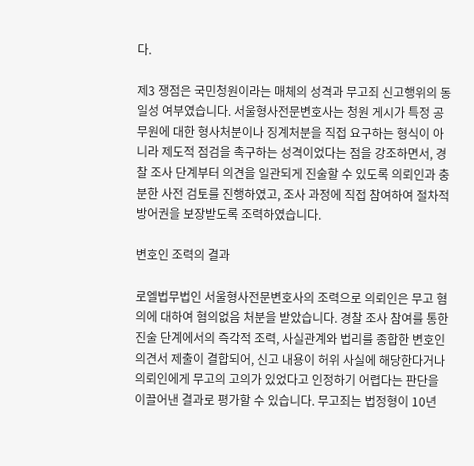다.

제3 쟁점은 국민청원이라는 매체의 성격과 무고죄 신고행위의 동일성 여부였습니다. 서울형사전문변호사는 청원 게시가 특정 공무원에 대한 형사처분이나 징계처분을 직접 요구하는 형식이 아니라 제도적 점검을 촉구하는 성격이었다는 점을 강조하면서, 경찰 조사 단계부터 의견을 일관되게 진술할 수 있도록 의뢰인과 충분한 사전 검토를 진행하였고, 조사 과정에 직접 참여하여 절차적 방어권을 보장받도록 조력하였습니다.

변호인 조력의 결과

로엘법무법인 서울형사전문변호사의 조력으로 의뢰인은 무고 혐의에 대하여 혐의없음 처분을 받았습니다. 경찰 조사 참여를 통한 진술 단계에서의 즉각적 조력, 사실관계와 법리를 종합한 변호인 의견서 제출이 결합되어, 신고 내용이 허위 사실에 해당한다거나 의뢰인에게 무고의 고의가 있었다고 인정하기 어렵다는 판단을 이끌어낸 결과로 평가할 수 있습니다. 무고죄는 법정형이 10년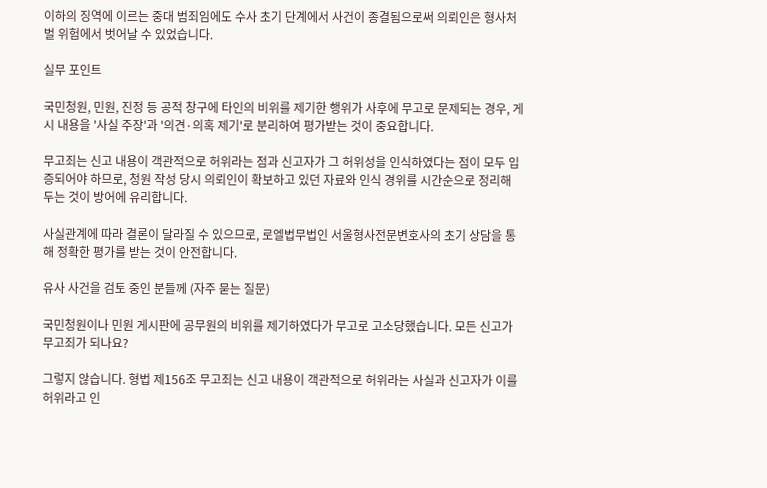이하의 징역에 이르는 중대 범죄임에도 수사 초기 단계에서 사건이 종결됨으로써 의뢰인은 형사처벌 위험에서 벗어날 수 있었습니다.

실무 포인트

국민청원, 민원, 진정 등 공적 창구에 타인의 비위를 제기한 행위가 사후에 무고로 문제되는 경우, 게시 내용을 '사실 주장'과 '의견·의혹 제기'로 분리하여 평가받는 것이 중요합니다.

무고죄는 신고 내용이 객관적으로 허위라는 점과 신고자가 그 허위성을 인식하였다는 점이 모두 입증되어야 하므로, 청원 작성 당시 의뢰인이 확보하고 있던 자료와 인식 경위를 시간순으로 정리해 두는 것이 방어에 유리합니다.

사실관계에 따라 결론이 달라질 수 있으므로, 로엘법무법인 서울형사전문변호사의 초기 상담을 통해 정확한 평가를 받는 것이 안전합니다.

유사 사건을 검토 중인 분들께 (자주 묻는 질문)

국민청원이나 민원 게시판에 공무원의 비위를 제기하였다가 무고로 고소당했습니다. 모든 신고가 무고죄가 되나요?

그렇지 않습니다. 형법 제156조 무고죄는 신고 내용이 객관적으로 허위라는 사실과 신고자가 이를 허위라고 인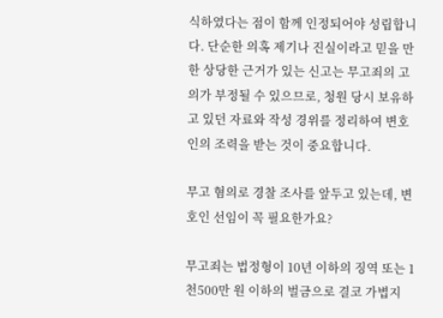식하였다는 점이 함께 인정되어야 성립합니다. 단순한 의혹 제기나 진실이라고 믿을 만한 상당한 근거가 있는 신고는 무고죄의 고의가 부정될 수 있으므로, 청원 당시 보유하고 있던 자료와 작성 경위를 정리하여 변호인의 조력을 받는 것이 중요합니다.

무고 혐의로 경찰 조사를 앞두고 있는데, 변호인 선임이 꼭 필요한가요?

무고죄는 법정형이 10년 이하의 징역 또는 1천500만 원 이하의 벌금으로 결코 가볍지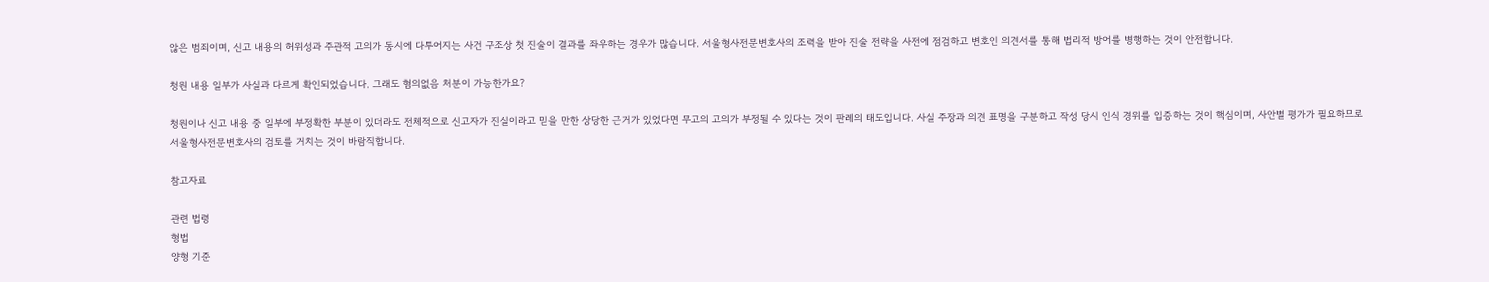않은 범죄이며, 신고 내용의 허위성과 주관적 고의가 동시에 다투어지는 사건 구조상 첫 진술이 결과를 좌우하는 경우가 많습니다. 서울형사전문변호사의 조력을 받아 진술 전략을 사전에 점검하고 변호인 의견서를 통해 법리적 방어를 병행하는 것이 안전합니다.

청원 내용 일부가 사실과 다르게 확인되었습니다. 그래도 혐의없음 처분이 가능한가요?

청원이나 신고 내용 중 일부에 부정확한 부분이 있더라도 전체적으로 신고자가 진실이라고 믿을 만한 상당한 근거가 있었다면 무고의 고의가 부정될 수 있다는 것이 판례의 태도입니다. 사실 주장과 의견 표명을 구분하고 작성 당시 인식 경위를 입증하는 것이 핵심이며, 사안별 평가가 필요하므로 서울형사전문변호사의 검토를 거치는 것이 바람직합니다.

참고자료

관련 법령
형법
양형 기준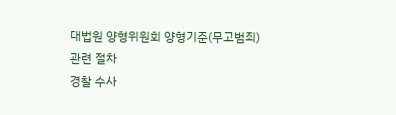대법원 양형위원회 양형기준(무고범죄)
관련 절차
경찰 수사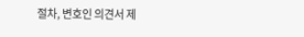절차, 변호인 의견서 제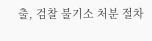출, 검찰 불기소 처분 절차